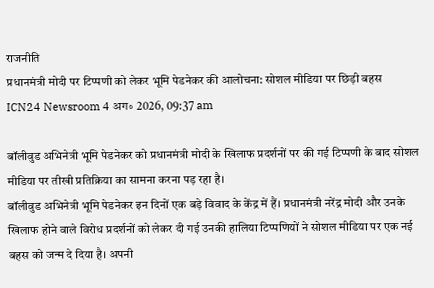राजनीति
प्रधानमंत्री मोदी पर टिप्पणी को लेकर भूमि पेडनेकर की आलोचना: सोशल मीडिया पर छिड़ी बहस
ICN24 Newsroom 4 अग॰ 2026, 09:37 am

बॉलीवुड अभिनेत्री भूमि पेडनेकर को प्रधानमंत्री मोदी के खिलाफ प्रदर्शनों पर की गई टिप्पणी के बाद सोशल मीडिया पर तीखी प्रतिक्रिया का सामना करना पड़ रहा है।
बॉलीवुड अभिनेत्री भूमि पेडनेकर इन दिनों एक बड़े विवाद के केंद्र में हैं। प्रधानमंत्री नरेंद्र मोदी और उनके खिलाफ होने वाले विरोध प्रदर्शनों को लेकर दी गई उनकी हालिया टिप्पणियों ने सोशल मीडिया पर एक नई बहस को जन्म दे दिया है। अपनी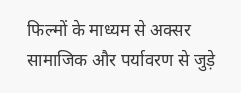फिल्मों के माध्यम से अक्सर सामाजिक और पर्यावरण से जुड़े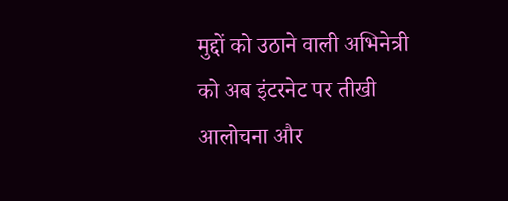मुद्दों को उठाने वाली अभिनेत्री को अब इंटरनेट पर तीखी आलोचना और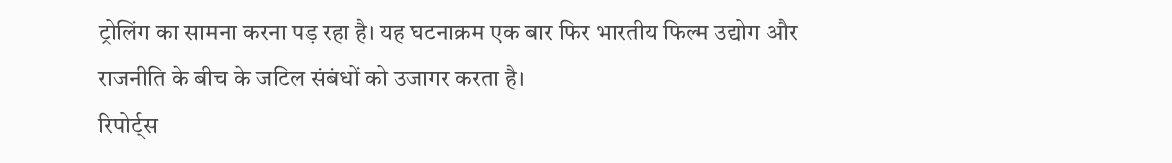ट्रोलिंग का सामना करना पड़ रहा है। यह घटनाक्रम एक बार फिर भारतीय फिल्म उद्योग और राजनीति के बीच के जटिल संबंधों को उजागर करता है।
रिपोर्ट्स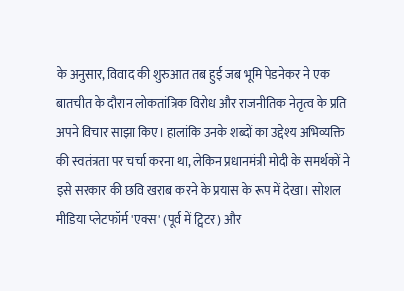के अनुसार, विवाद की शुरुआत तब हुई जब भूमि पेडनेकर ने एक बातचीत के दौरान लोकतांत्रिक विरोध और राजनीतिक नेतृत्व के प्रति अपने विचार साझा किए। हालांकि उनके शब्दों का उद्देश्य अभिव्यक्ति की स्वतंत्रता पर चर्चा करना था, लेकिन प्रधानमंत्री मोदी के समर्थकों ने इसे सरकार की छवि खराब करने के प्रयास के रूप में देखा। सोशल मीडिया प्लेटफॉर्म 'एक्स' (पूर्व में ट्विटर) और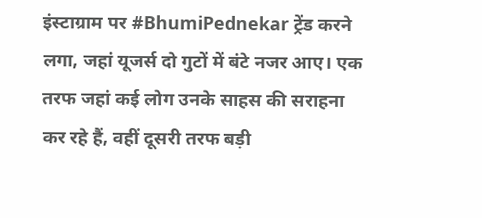इंस्टाग्राम पर #BhumiPednekar ट्रेंड करने लगा, जहां यूजर्स दो गुटों में बंटे नजर आए। एक तरफ जहां कई लोग उनके साहस की सराहना कर रहे हैं, वहीं दूसरी तरफ बड़ी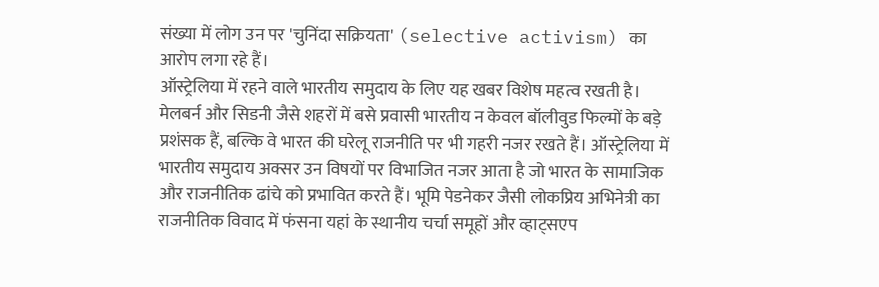संख्या में लोग उन पर 'चुनिंदा सक्रियता' (selective activism) का आरोप लगा रहे हैं।
ऑस्ट्रेलिया में रहने वाले भारतीय समुदाय के लिए यह खबर विशेष महत्व रखती है। मेलबर्न और सिडनी जैसे शहरों में बसे प्रवासी भारतीय न केवल बॉलीवुड फिल्मों के बड़े प्रशंसक हैं, बल्कि वे भारत की घरेलू राजनीति पर भी गहरी नजर रखते हैं। ऑस्ट्रेलिया में भारतीय समुदाय अक्सर उन विषयों पर विभाजित नजर आता है जो भारत के सामाजिक और राजनीतिक ढांचे को प्रभावित करते हैं। भूमि पेडनेकर जैसी लोकप्रिय अभिनेत्री का राजनीतिक विवाद में फंसना यहां के स्थानीय चर्चा समूहों और व्हाट्सएप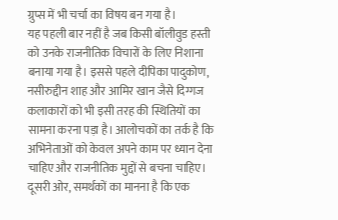ग्रुप्स में भी चर्चा का विषय बन गया है।
यह पहली बार नहीं है जब किसी बॉलीवुड हस्ती को उनके राजनीतिक विचारों के लिए निशाना बनाया गया है। इससे पहले दीपिका पादुकोण, नसीरुद्दीन शाह और आमिर खान जैसे दिग्गज कलाकारों को भी इसी तरह की स्थितियों का सामना करना पड़ा है। आलोचकों का तर्क है कि अभिनेताओं को केवल अपने काम पर ध्यान देना चाहिए और राजनीतिक मुद्दों से बचना चाहिए। दूसरी ओर, समर्थकों का मानना है कि एक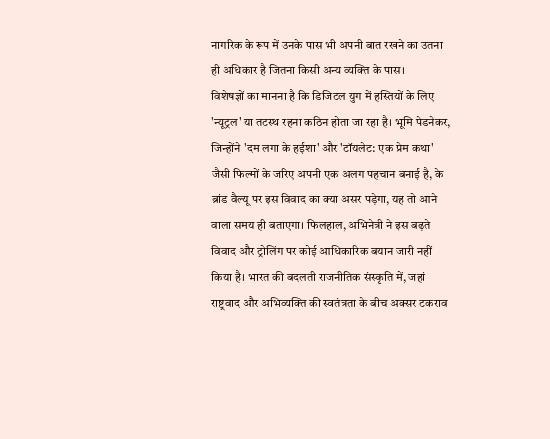नागरिक के रूप में उनके पास भी अपनी बात रखने का उतना ही अधिकार है जितना किसी अन्य व्यक्ति के पास।
विशेषज्ञों का मानना है कि डिजिटल युग में हस्तियों के लिए 'न्यूट्रल' या तटस्थ रहना कठिन होता जा रहा है। भूमि पेडनेकर, जिन्होंने 'दम लगा के हईशा' और 'टॉयलेट: एक प्रेम कथा' जैसी फिल्मों के जरिए अपनी एक अलग पहचान बनाई है, के ब्रांड वैल्यू पर इस विवाद का क्या असर पड़ेगा, यह तो आने वाला समय ही बताएगा। फिलहाल, अभिनेत्री ने इस बढ़ते विवाद और ट्रोलिंग पर कोई आधिकारिक बयान जारी नहीं किया है। भारत की बदलती राजनीतिक संस्कृति में, जहां राष्ट्रवाद और अभिव्यक्ति की स्वतंत्रता के बीच अक्सर टकराव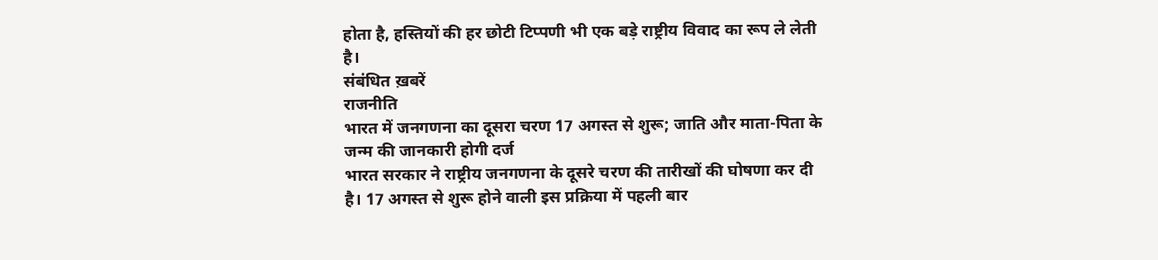होता है, हस्तियों की हर छोटी टिप्पणी भी एक बड़े राष्ट्रीय विवाद का रूप ले लेती है।
संबंधित ख़बरें
राजनीति
भारत में जनगणना का दूसरा चरण 17 अगस्त से शुरू; जाति और माता-पिता के जन्म की जानकारी होगी दर्ज
भारत सरकार ने राष्ट्रीय जनगणना के दूसरे चरण की तारीखों की घोषणा कर दी है। 17 अगस्त से शुरू होने वाली इस प्रक्रिया में पहली बार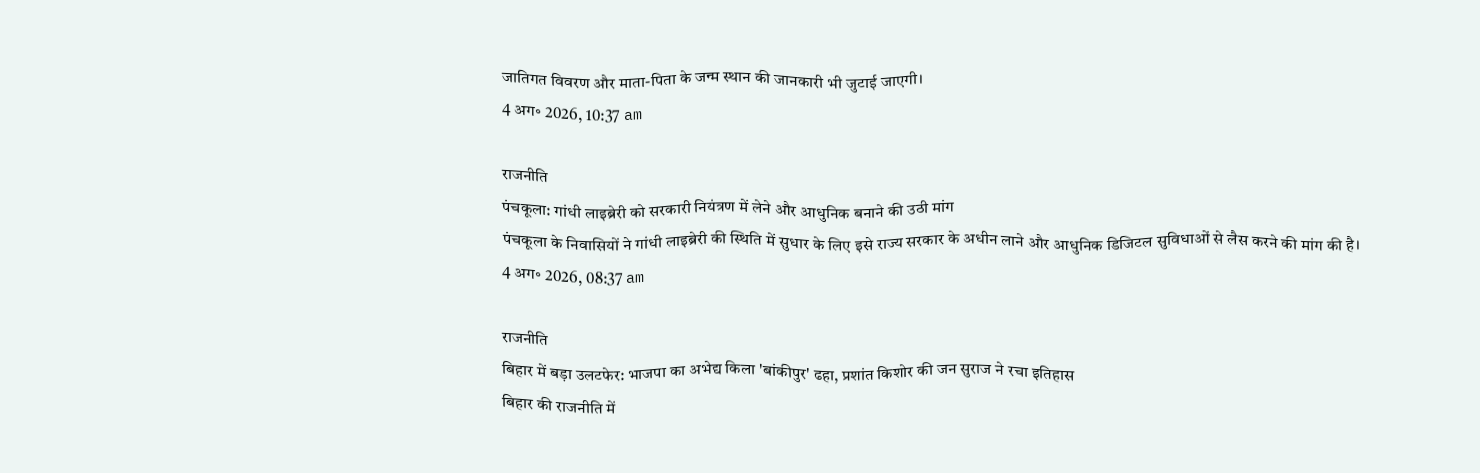जातिगत विवरण और माता-पिता के जन्म स्थान की जानकारी भी जुटाई जाएगी।
4 अग॰ 2026, 10:37 am

राजनीति
पंचकूला: गांधी लाइब्रेरी को सरकारी नियंत्रण में लेने और आधुनिक बनाने की उठी मांग
पंचकूला के निवासियों ने गांधी लाइब्रेरी की स्थिति में सुधार के लिए इसे राज्य सरकार के अधीन लाने और आधुनिक डिजिटल सुविधाओं से लैस करने की मांग की है।
4 अग॰ 2026, 08:37 am

राजनीति
बिहार में बड़ा उलटफेर: भाजपा का अभेद्य किला 'बांकीपुर' ढहा, प्रशांत किशोर की जन सुराज ने रचा इतिहास
बिहार की राजनीति में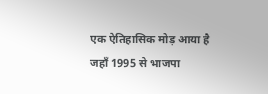एक ऐतिहासिक मोड़ आया है जहाँ 1995 से भाजपा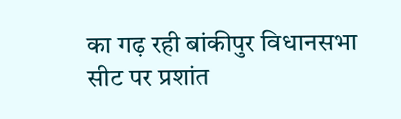का गढ़ रही बांकीपुर विधानसभा सीट पर प्रशांत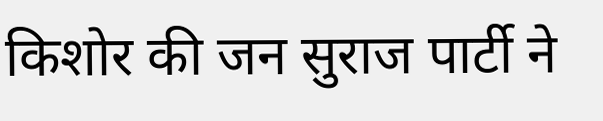किशोर की जन सुराज पार्टी ने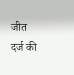जीत दर्ज की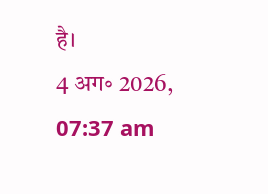है।
4 अग॰ 2026, 07:37 am